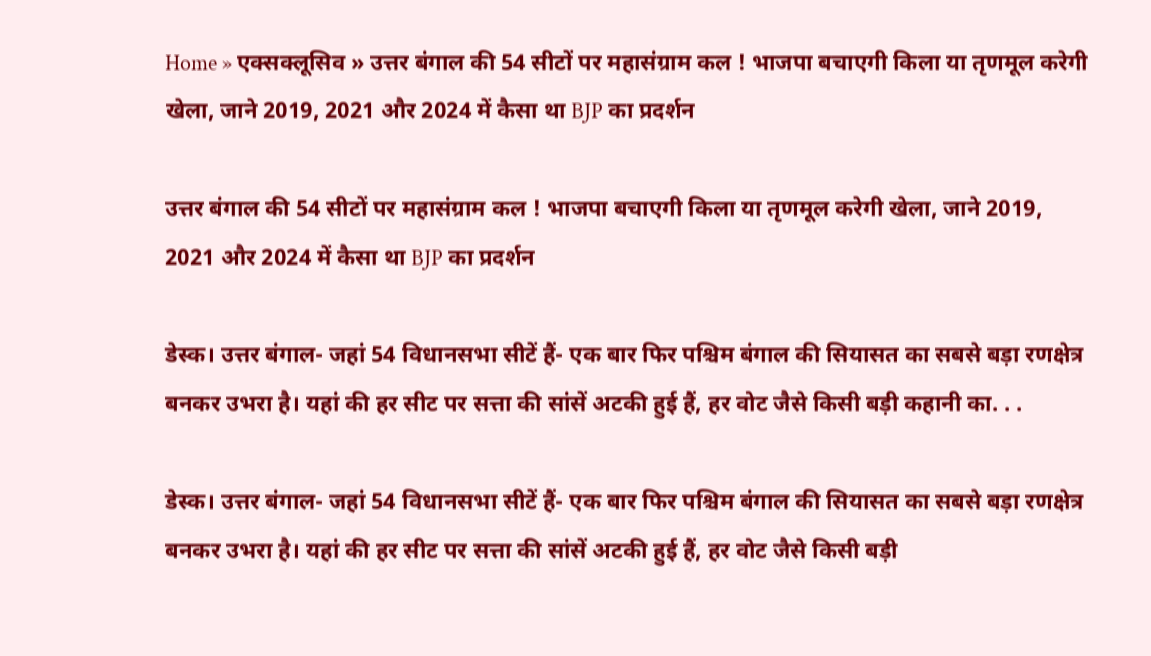Home » एक्सक्लूसिव » उत्तर बंगाल की 54 सीटों पर महासंग्राम कल ! भाजपा बचाएगी किला या तृणमूल करेगी खेला, जाने 2019, 2021 और 2024 में कैसा था BJP का प्रदर्शन

उत्तर बंगाल की 54 सीटों पर महासंग्राम कल ! भाजपा बचाएगी किला या तृणमूल करेगी खेला, जाने 2019, 2021 और 2024 में कैसा था BJP का प्रदर्शन

डेस्क। उत्तर बंगाल- जहां 54 विधानसभा सीटें हैं- एक बार फिर पश्चिम बंगाल की सियासत का सबसे बड़ा रणक्षेत्र बनकर उभरा है। यहां की हर सीट पर सत्ता की सांसें अटकी हुई हैं, हर वोट जैसे किसी बड़ी कहानी का. . .

डेस्क। उत्तर बंगाल- जहां 54 विधानसभा सीटें हैं- एक बार फिर पश्चिम बंगाल की सियासत का सबसे बड़ा रणक्षेत्र बनकर उभरा है। यहां की हर सीट पर सत्ता की सांसें अटकी हुई हैं, हर वोट जैसे किसी बड़ी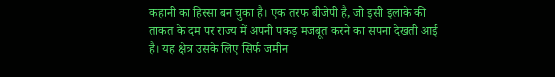कहानी का हिस्सा बन चुका है। एक तरफ बीजेपी है, जो इसी इलाके की ताकत के दम पर राज्य में अपनी पकड़ मजबूत करने का सपना देखती आई है। यह क्षेत्र उसके लिए सिर्फ जमीन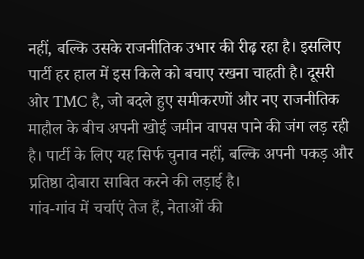नहीं, बल्कि उसके राजनीतिक उभार की रीढ़ रहा है। इसलिए पार्टी हर हाल में इस किले को बचाए रखना चाहती है। दूसरी ओर TMC है, जो बदले हुए समीकरणों और नए राजनीतिक माहौल के बीच अपनी खोई जमीन वापस पाने की जंग लड़ रही है। पार्टी के लिए यह सिर्फ चुनाव नहीं, बल्कि अपनी पकड़ और प्रतिष्ठा दोबारा साबित करने की लड़ाई है।
गांव-गांव में चर्चाएं तेज हैं, नेताओं की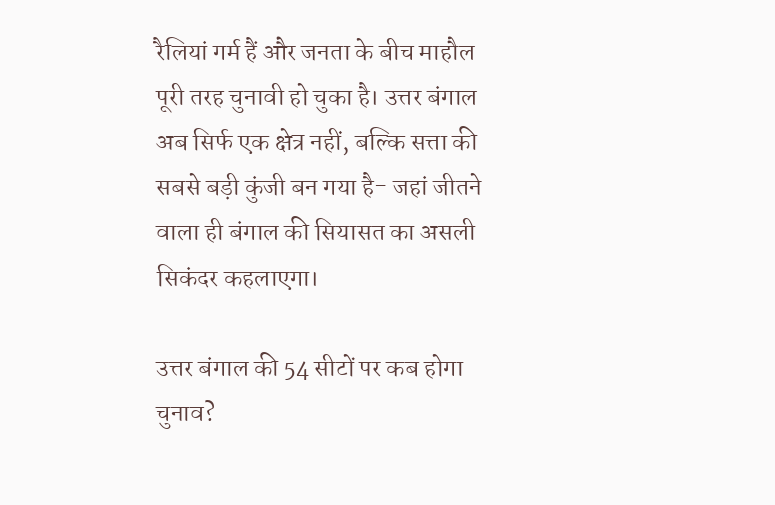रैलियां गर्म हैं और जनता के बीच माहौल पूरी तरह चुनावी हो चुका है। उत्तर बंगाल अब सिर्फ एक क्षेत्र नहीं, बल्कि सत्ता की सबसे बड़ी कुंजी बन गया है- जहां जीतने वाला ही बंगाल की सियासत का असली सिकंदर कहलाएगा।

उत्तर बंगाल की 54 सीटों पर कब होगा चुनाव?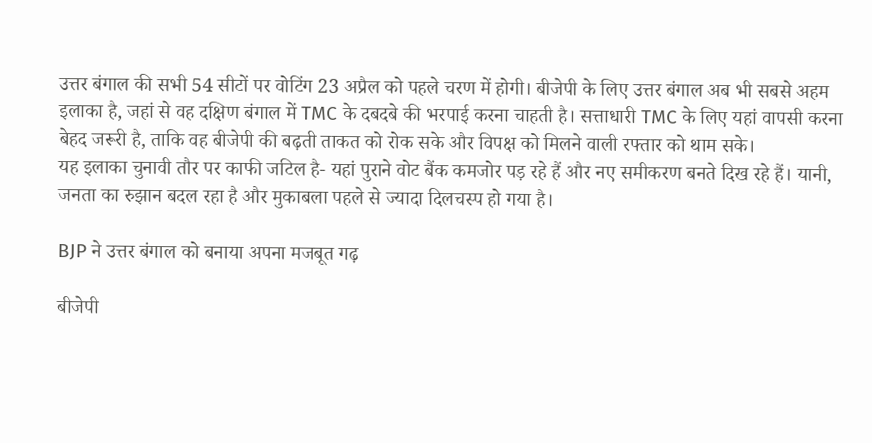उत्तर बंगाल की सभी 54 सीटों पर वोटिंग 23 अप्रैल को पहले चरण में होगी। बीजेपी के लिए उत्तर बंगाल अब भी सबसे अहम इलाका है, जहां से वह दक्षिण बंगाल में TMC के दबदबे की भरपाई करना चाहती है। सत्ताधारी TMC के लिए यहां वापसी करना बेहद जरूरी है, ताकि वह बीजेपी की बढ़ती ताकत को रोक सके और विपक्ष को मिलने वाली रफ्तार को थाम सके।
यह इलाका चुनावी तौर पर काफी जटिल है- यहां पुराने वोट बैंक कमजोर पड़ रहे हैं और नए समीकरण बनते दिख रहे हैं। यानी, जनता का रुझान बदल रहा है और मुकाबला पहले से ज्यादा दिलचस्प हो गया है।

BJP ने उत्तर बंगाल को बनाया अपना मजबूत गढ़

बीजेपी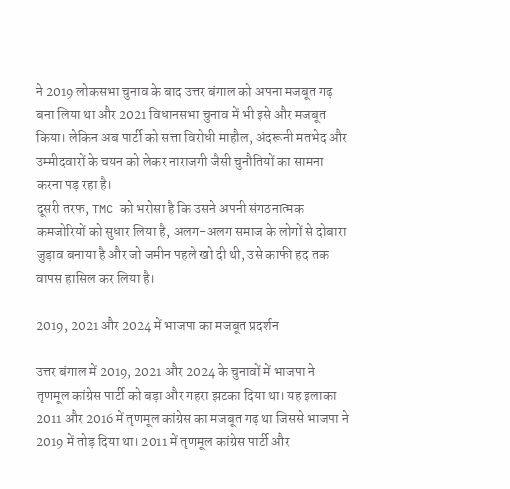ने 2019 लोकसभा चुनाव के बाद उत्तर बंगाल को अपना मजबूत गढ़ बना लिया था और 2021 विधानसभा चुनाव में भी इसे और मजबूत किया। लेकिन अब पार्टी को सत्ता विरोधी माहौल, अंदरूनी मतभेद और उम्मीदवारों के चयन को लेकर नाराजगी जैसी चुनौतियों का सामना करना पड़ रहा है।
दूसरी तरफ, TMC को भरोसा है कि उसने अपनी संगठनात्मक कमजोरियों को सुधार लिया है, अलग-अलग समाज के लोगों से दोबारा जुड़ाव बनाया है और जो जमीन पहले खो दी थी, उसे काफी हद तक वापस हासिल कर लिया है।

2019, 2021 और 2024 में भाजपा का मजबूत प्रदर्शन

उत्तर बंगाल में 2019, 2021 और 2024 के चुनावों में भाजपा ने तृणमूल कांग्रेस पार्टी को बड़ा और गहरा झटका दिया था। यह इलाका 2011 और 2016 में तृणमूल कांग्रेस का मजबूत गढ़ था जिससे भाजपा ने 2019 में तोड़ दिया था। 2011 में तृणमूल कांग्रेस पार्टी और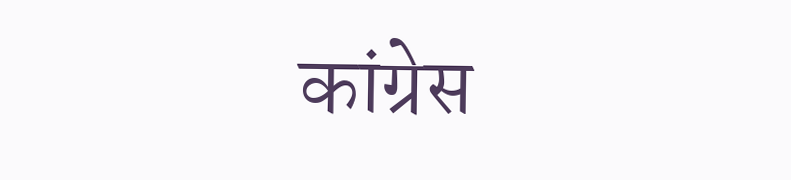कांग्रेस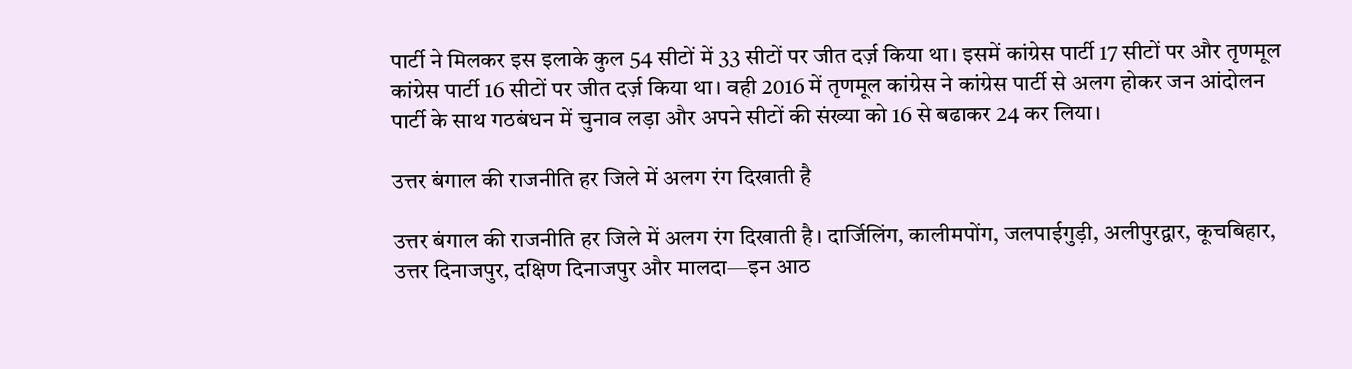पार्टी ने मिलकर इस इलाके कुल 54 सीटों में 33 सीटों पर जीत दर्ज़ किया था। इसमें कांग्रेस पार्टी 17 सीटों पर और तृणमूल कांग्रेस पार्टी 16 सीटों पर जीत दर्ज़ किया था। वही 2016 में तृणमूल कांग्रेस ने कांग्रेस पार्टी से अलग होकर जन आंदोलन पार्टी के साथ गठबंधन में चुनाव लड़ा और अपने सीटों की संख्या को 16 से बढाकर 24 कर लिया।

उत्तर बंगाल की राजनीति हर जिले में अलग रंग दिखाती है

उत्तर बंगाल की राजनीति हर जिले में अलग रंग दिखाती है। दार्जिलिंग, कालीमपोंग, जलपाईगुड़ी, अलीपुरद्वार, कूचबिहार, उत्तर दिनाजपुर, दक्षिण दिनाजपुर और मालदा—इन आठ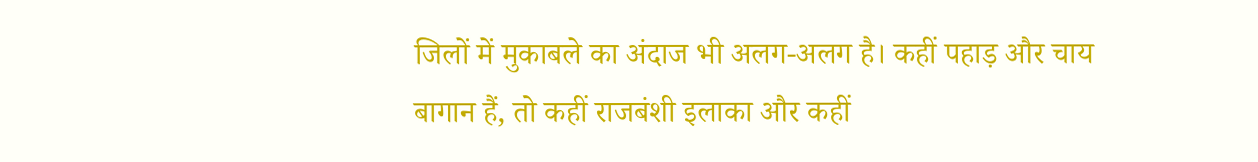जिलों में मुकाबले का अंदाज भी अलग-अलग है। कहीं पहाड़ और चाय बागान हैं, तो कहीं राजबंशी इलाका और कहीं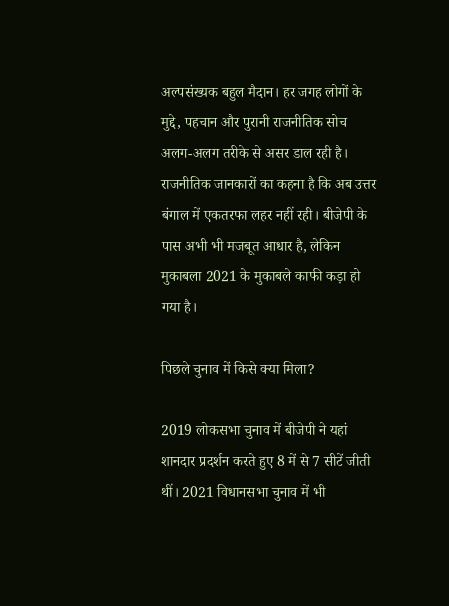अल्पसंख्यक बहुल मैदान। हर जगह लोगों के मुद्दे, पहचान और पुरानी राजनीतिक सोच अलग-अलग तरीके से असर डाल रही है।
राजनीतिक जानकारों का कहना है कि अब उत्तर बंगाल में एकतरफा लहर नहीं रही। बीजेपी के पास अभी भी मजबूत आधार है, लेकिन मुकाबला 2021 के मुकाबले काफी कड़ा हो गया है।

पिछले चुनाव में किसे क्या मिला?

2019 लोकसभा चुनाव में बीजेपी ने यहां शानदार प्रदर्शन करते हुए 8 में से 7 सीटें जीती थीं। 2021 विधानसभा चुनाव में भी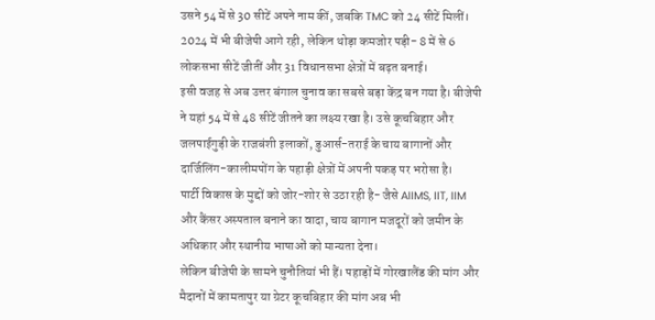उसने 54 में से 30 सीटें अपने नाम कीं, जबकि TMC को 24 सीटें मिलीं। 2024 में भी बीजेपी आगे रही, लेकिन थोड़ा कमजोर पड़ी- 8 में से 6 लोकसभा सीटें जीतीं और 31 विधानसभा क्षेत्रों में बढ़त बनाई।
इसी वजह से अब उत्तर बंगाल चुनाव का सबसे बड़ा केंद्र बन गया है। बीजेपी ने यहां 54 में से 48 सीटें जीतने का लक्ष्य रखा है। उसे कूचबिहार और जलपाईगुड़ी के राजबंशी इलाकों, डुआर्स-तराई के चाय बागानों और दार्जिलिंग-कालीमपोंग के पहाड़ी क्षेत्रों में अपनी पकड़ पर भरोसा है।
पार्टी विकास के मुद्दों को जोर-शोर से उठा रही है- जैसे AIIMS, IIT, IIM और कैंसर अस्पताल बनाने का वादा, चाय बागान मजदूरों को जमीन के अधिकार और स्थानीय भाषाओं को मान्यता देना।
लेकिन बीजेपी के सामने चुनौतियां भी हैं। पहाड़ों में गोरखालैंड की मांग और मैदानों में कामतापुर या ग्रेटर कूचबिहार की मांग अब भी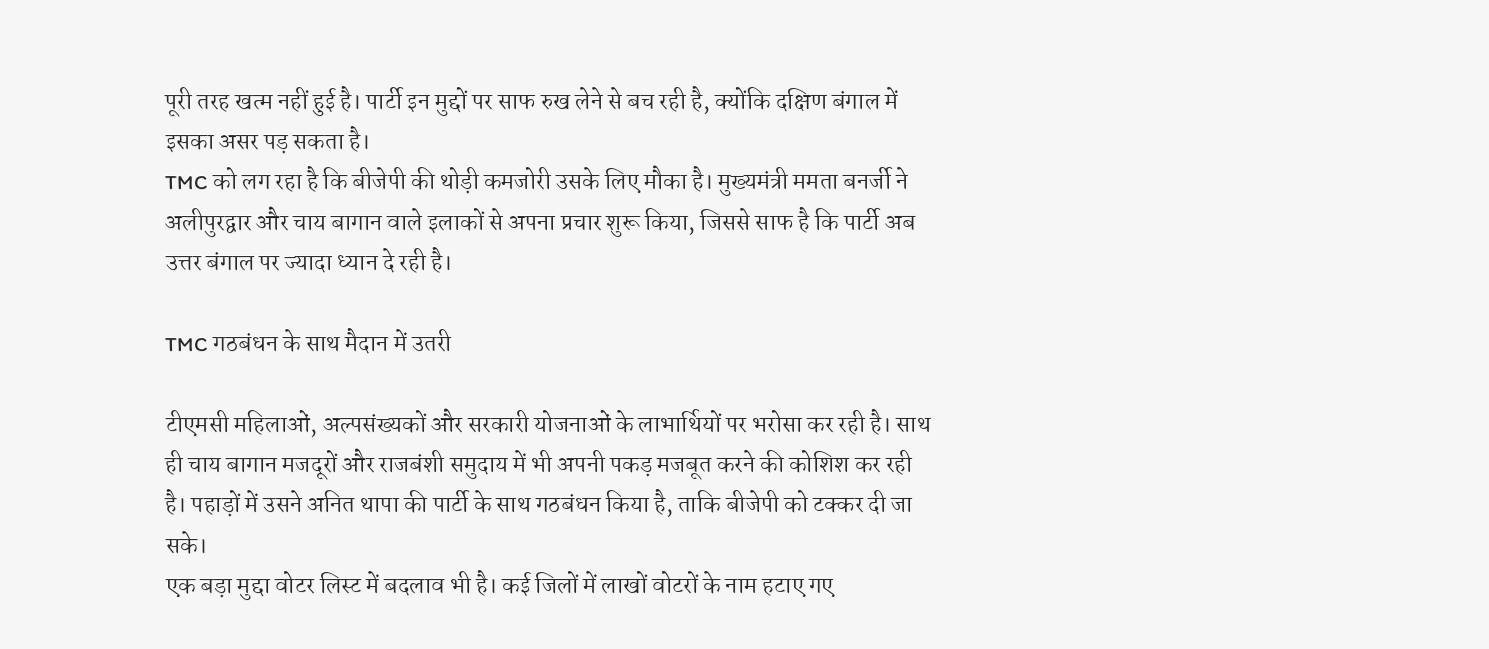पूरी तरह खत्म नहीं हुई है। पार्टी इन मुद्दों पर साफ रुख लेने से बच रही है, क्योंकि दक्षिण बंगाल में इसका असर पड़ सकता है।
TMC को लग रहा है कि बीजेपी की थोड़ी कमजोरी उसके लिए मौका है। मुख्यमंत्री ममता बनर्जी ने अलीपुरद्वार और चाय बागान वाले इलाकों से अपना प्रचार शुरू किया, जिससे साफ है कि पार्टी अब उत्तर बंगाल पर ज्यादा ध्यान दे रही है।

TMC गठबंधन के साथ मैदान में उतरी

टीएमसी महिलाओं, अल्पसंख्यकों और सरकारी योजनाओं के लाभार्थियों पर भरोसा कर रही है। साथ ही चाय बागान मजदूरों और राजबंशी समुदाय में भी अपनी पकड़ मजबूत करने की कोशिश कर रही है। पहाड़ों में उसने अनित थापा की पार्टी के साथ गठबंधन किया है, ताकि बीजेपी को टक्कर दी जा सके।
एक बड़ा मुद्दा वोटर लिस्ट में बदलाव भी है। कई जिलों में लाखों वोटरों के नाम हटाए गए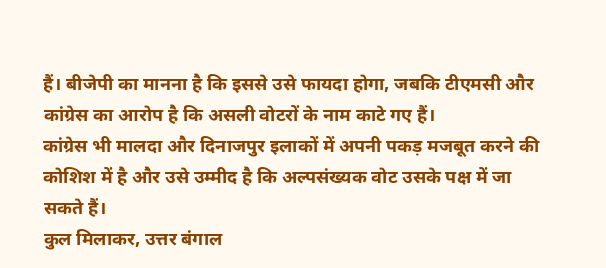हैं। बीजेपी का मानना है कि इससे उसे फायदा होगा, जबकि टीएमसी और कांग्रेस का आरोप है कि असली वोटरों के नाम काटे गए हैं।
कांग्रेस भी मालदा और दिनाजपुर इलाकों में अपनी पकड़ मजबूत करने की कोशिश में है और उसे उम्मीद है कि अल्पसंख्यक वोट उसके पक्ष में जा सकते हैं।
कुल मिलाकर, उत्तर बंगाल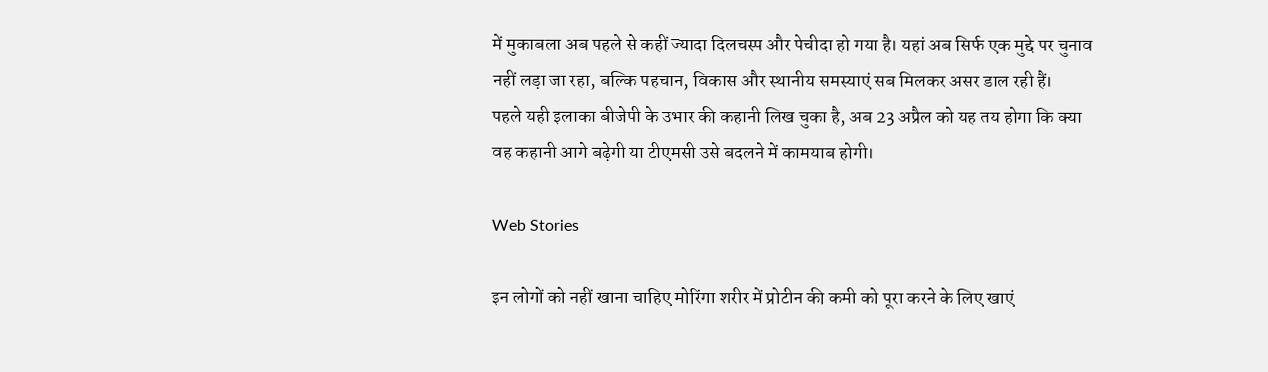में मुकाबला अब पहले से कहीं ज्यादा दिलचस्प और पेचीदा हो गया है। यहां अब सिर्फ एक मुद्दे पर चुनाव नहीं लड़ा जा रहा, बल्कि पहचान, विकास और स्थानीय समस्याएं सब मिलकर असर डाल रही हैं।
पहले यही इलाका बीजेपी के उभार की कहानी लिख चुका है, अब 23 अप्रैल को यह तय होगा कि क्या वह कहानी आगे बढ़ेगी या टीएमसी उसे बदलने में कामयाब होगी।

Web Stories

इन लोगों को नहीं खाना चाहिए मोरिंगा शरीर में प्रोटीन की कमी को पूरा करने के लिए खाएं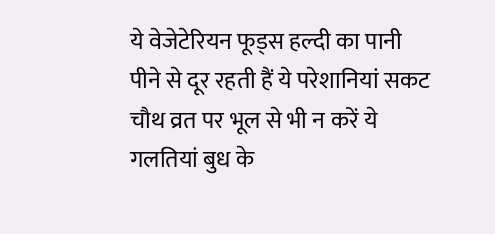ये वेजेटेरियन फूड्स हल्दी का पानी पीने से दूर रहती हैं ये परेशानियां सकट चौथ व्रत पर भूल से भी न करें ये गलतियां बुध के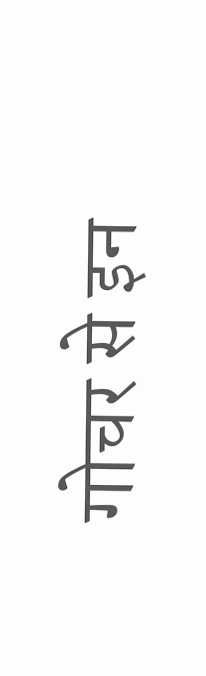गोचर से इन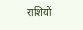राशियों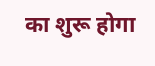का शुरू होगा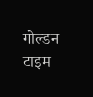गोल्डन टाइम